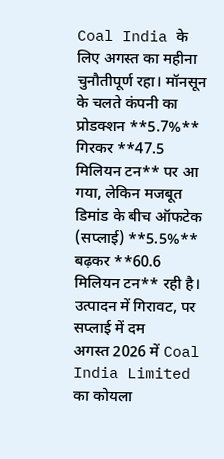Coal India के लिए अगस्त का महीना चुनौतीपूर्ण रहा। मॉनसून के चलते कंपनी का प्रोडक्शन **5.7%** गिरकर **47.5 मिलियन टन** पर आ गया, लेकिन मजबूत डिमांड के बीच ऑफटेक (सप्लाई) **5.5%** बढ़कर **60.6 मिलियन टन** रही है।
उत्पादन में गिरावट, पर सप्लाई में दम
अगस्त 2026 में Coal India Limited का कोयला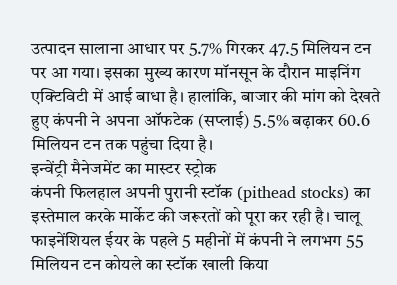उत्पादन सालाना आधार पर 5.7% गिरकर 47.5 मिलियन टन पर आ गया। इसका मुख्य कारण मॉनसून के दौरान माइनिंग एक्टिविटी में आई बाधा है। हालांकि, बाजार की मांग को देखते हुए कंपनी ने अपना ऑफटेक (सप्लाई) 5.5% बढ़ाकर 60.6 मिलियन टन तक पहुंचा दिया है।
इन्वेंट्री मैनेजमेंट का मास्टर स्ट्रोक
कंपनी फिलहाल अपनी पुरानी स्टॉक (pithead stocks) का इस्तेमाल करके मार्केट की जरूरतों को पूरा कर रही है। चालू फाइनेंशियल ईयर के पहले 5 महीनों में कंपनी ने लगभग 55 मिलियन टन कोयले का स्टॉक खाली किया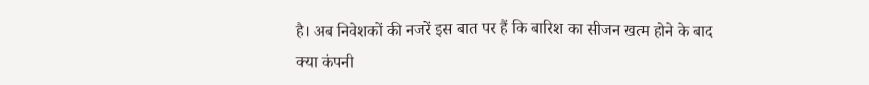है। अब निवेशकों की नजरें इस बात पर हैं कि बारिश का सीजन खत्म होने के बाद क्या कंपनी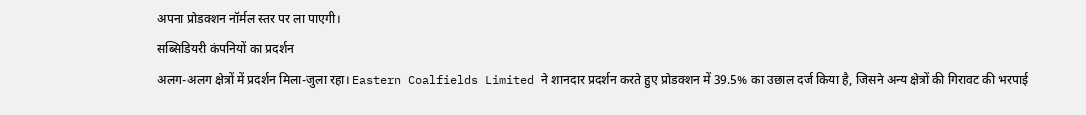अपना प्रोडक्शन नॉर्मल स्तर पर ला पाएगी।
सब्सिडियरी कंपनियों का प्रदर्शन
अलग-अलग क्षेत्रों में प्रदर्शन मिला-जुला रहा। Eastern Coalfields Limited ने शानदार प्रदर्शन करते हुए प्रोडक्शन में 39.5% का उछाल दर्ज किया है, जिसने अन्य क्षेत्रों की गिरावट की भरपाई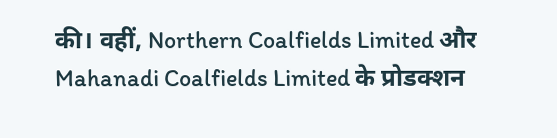की। वहीं, Northern Coalfields Limited और Mahanadi Coalfields Limited के प्रोडक्शन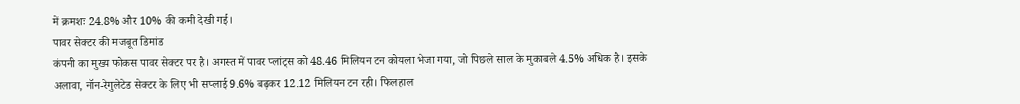में क्रमशः 24.8% और 10% की कमी देखी गई।
पावर सेक्टर की मजबूत डिमांड
कंपनी का मुख्य फोकस पावर सेक्टर पर है। अगस्त में पावर प्लांट्स को 48.46 मिलियन टन कोयला भेजा गया, जो पिछले साल के मुकाबले 4.5% अधिक है। इसके अलावा, नॉन-रेगुलेटेड सेक्टर के लिए भी सप्लाई 9.6% बढ़कर 12.12 मिलियन टन रही। फिलहाल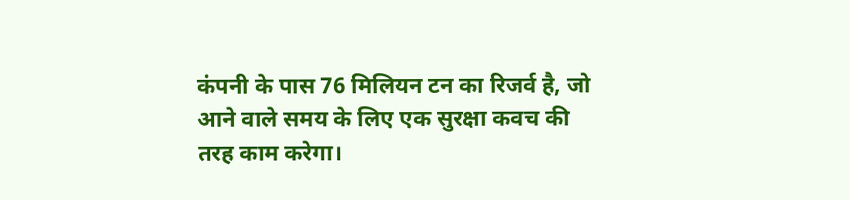कंपनी के पास 76 मिलियन टन का रिजर्व है, जो आने वाले समय के लिए एक सुरक्षा कवच की तरह काम करेगा।